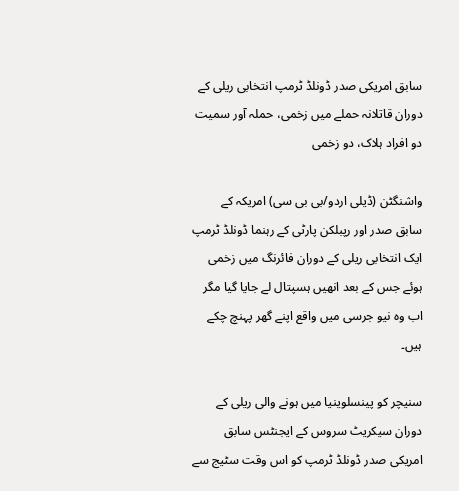سابق امریکی صدر ڈونلڈ ٹرمپ انتخابی ریلی کے دوران قاتلانہ حملے میں زخمی، حملہ آور سمیت دو افراد ہلاک، دو زخمی

واشنگٹن (ڈیلی اردو/بی بی سی) امریکہ کے سابق صدر اور رپبلکن پارٹی کے رہنما ڈونلڈ ٹرمپ ایک انتخابی ریلی کے دوران فائرنگ میں زخمی ہوئے جس کے بعد انھیں ہسپتال لے جایا گیا مگر اب وہ نیو جرسی میں واقع اپنے گھر پہنچ چکے ہیں۔

سنیچر کو پینسلوینیا میں ہونے والی ریلی کے دوران سیکریٹ سروس کے ایجنٹس سابق امریکی صدر ڈونلڈ ٹرمپ کو اس وقت سٹیج سے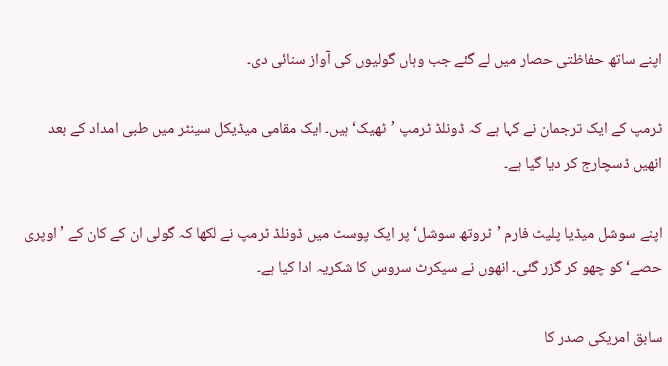اپنے ساتھ حفاظتی حصار میں لے گئے جب وہاں گولیوں کی آواز سنائی دی۔

ٹرمپ کے ایک ترجمان نے کہا ہے کہ ڈونلڈ ٹرمپ ’ٹھیک‘ ہیں۔ ایک مقامی میڈیکل سینٹر میں طبی امداد کے بعد انھیں ڈسچارج کر دیا گیا ہے۔

اپنے سوشل میڈیا پلیٹ فارم ’ٹروتھ سوشل‘ پر ایک پوسٹ میں ڈونلڈ ٹرمپ نے لکھا کہ گولی ان کے کان کے ’اوپری حصے‘ کو چھو کر گزر گئی۔ انھوں نے سیکرٹ سروس کا شکریہ ادا کیا ہے۔

سابق امریکی صدر کا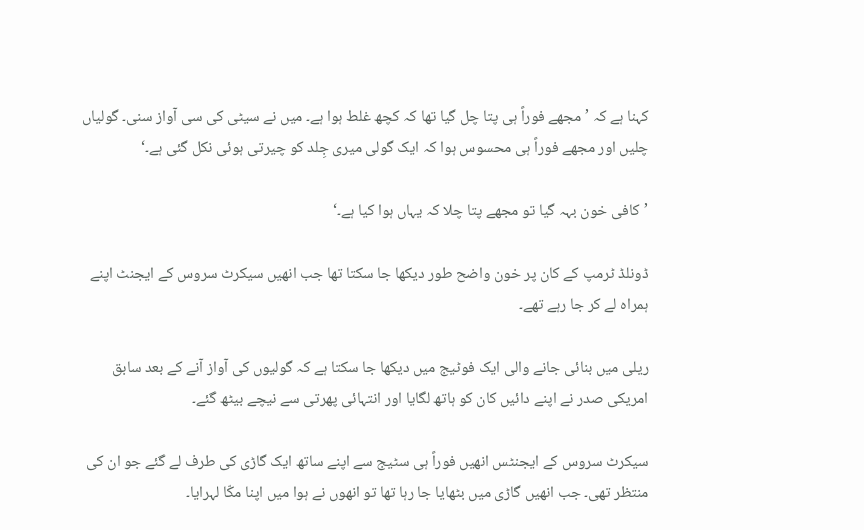کہنا ہے کہ ’مجھے فوراً ہی پتا چل گیا تھا کہ کچھ غلط ہوا ہے۔ میں نے سیٹی کی سی آواز سنی۔ گولیاں چلیں اور مجھے فوراً ہی محسوس ہوا کہ ایک گولی میری جِلد کو چیرتی ہوئی نکل گئی ہے۔‘

’کافی خون بہہ گیا تو مجھے پتا چلا کہ یہاں ہوا کیا ہے۔‘

ڈونلڈ ٹرمپ کے کان پر خون واضح طور دیکھا جا سکتا تھا جب انھیں سیکرٹ سروس کے ایجنٹ اپنے ہمراہ لے کر جا رہے تھے۔

ریلی میں بنائی جانے والی ایک فوٹیج میں دیکھا جا سکتا ہے کہ گولیوں کی آواز آنے کے بعد سابق امریکی صدر نے اپنے دائیں کان کو ہاتھ لگایا اور انتہائی پھرتی سے نیچے بیٹھ گئے۔

سیکرٹ سروس کے ایجنٹس انھیں فوراً ہی سٹیج سے اپنے ساتھ ایک گاڑی کی طرف لے گئے جو ان کی منتظر تھی۔ جب انھیں گاڑی میں بٹھایا جا رہا تھا تو انھوں نے ہوا میں اپنا مکّا لہرایا۔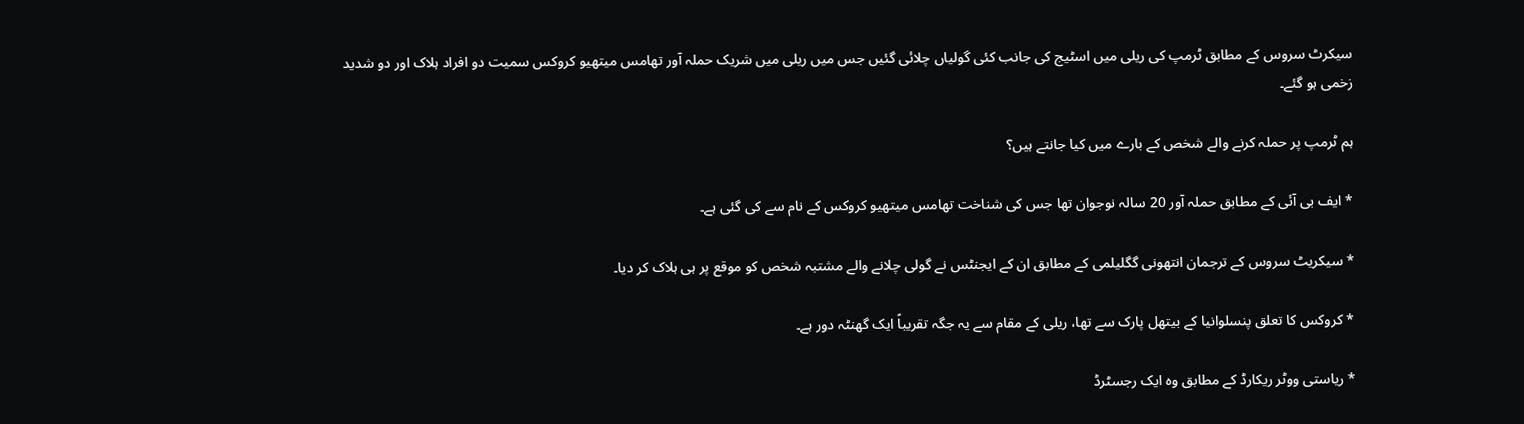سیکرٹ سروس کے مطابق ٹرمپ کی ریلی میں اسٹیج کی جانب کئی گولیاں چلائی گئیں جس میں ریلی میں شریک حملہ آور تھامس میتھیو کروکس سمیت دو افراد ہلاک اور دو شدید زخمی ہو گئے۔

ہم ٹرمپ پر حملہ کرنے والے شخص کے بارے میں کیا جانتے ہیں؟

* ایف بی آئی کے مطابق حملہ آور 20 سالہ نوجوان تھا جس کی شناخت تھامس میتھیو کروکس کے نام سے کی گئی ہے۔

* سیکریٹ سروس کے ترجمان انتھونی گگلیلمی کے مطابق ان کے ایجنٹس نے گولی چلانے والے مشتبہ شخص کو موقع پر ہی ہلاک کر دیا۔

* کروکس کا تعلق پنسلوانیا کے بیتھل پارک سے تھا، ریلی کے مقام سے یہ جگہ تقریباً ایک گھنٹہ دور ہے۔

* ریاستی ووٹر ریکارڈ کے مطابق وہ ایک رجسٹرڈ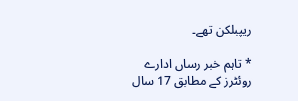ریپبلکن تھے۔

* تاہم خبر رساں ادارے روئٹرز کے مطابق 17 سال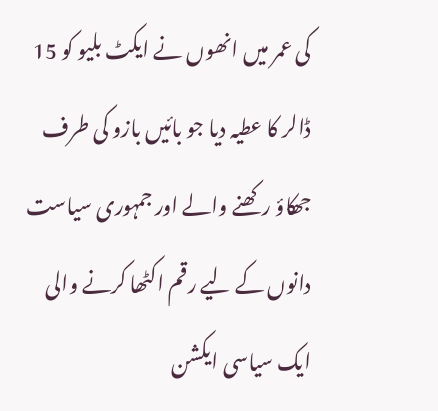کی عمر میں انھوں نے ایکٹ بلیو کو 15 ڈالر کا عطیہ دیا جو بائیں بازو کی طرف جھکاؤ رکھنے والے اور جمہوری سیاست دانوں کے لیے رقم اکٹھا کرنے والی ایک سیاسی ایکشن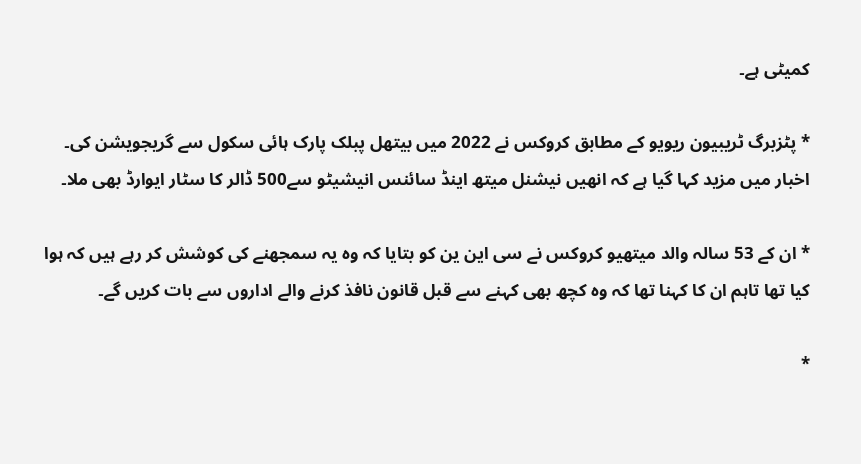کمیٹی ہے۔

* پٹزبرگ ٹریبیون ریویو کے مطابق کروکس نے 2022 میں بیتھل پبلک پارک ہائی سکول سے گریجویشن کی۔ اخبار میں مزید کہا گیا ہے کہ انھیں نیشنل میتھ اینڈ سائنس انیشیٹو سے500 ڈالر کا سٹار ایوارڈ بھی ملا۔

* ان کے 53 سالہ والد میتھیو کروکس نے سی این ین کو بتایا کہ وہ یہ سمجھنے کی کوشش کر رہے ہیں کہ ہوا کیا تھا تاہم ان کا کہنا تھا کہ وہ کچھ بھی کہنے سے قبل قانون نافذ کرنے والے اداروں سے بات کریں گے۔

*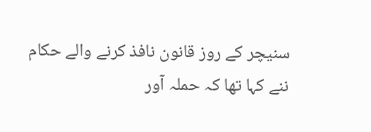سنیچر کے روز قانون نافذ کرنے والے حکام ننے کہا تھا کہ حملہ آور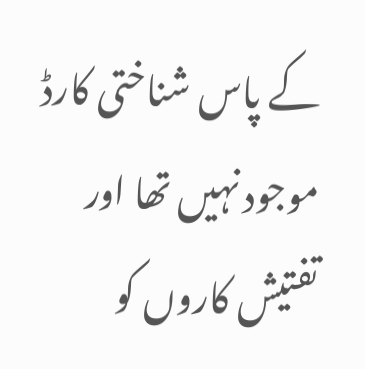کے پاس شناختی کارڈ موجود نہیں تھا اور تفتیش کاروں کو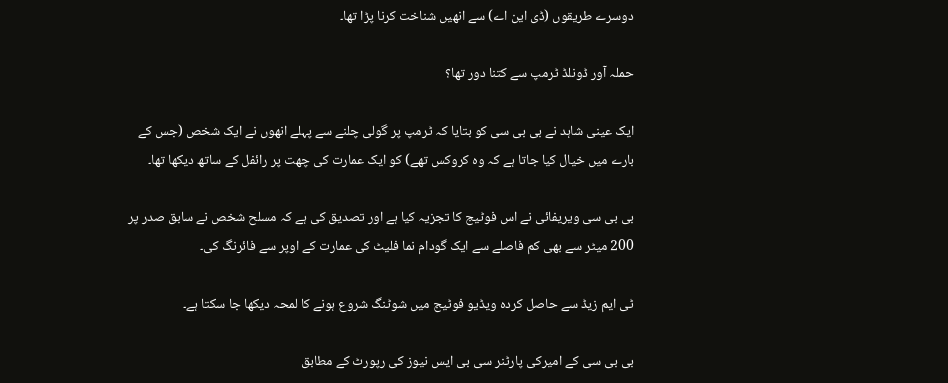دوسرے طریقوں (ڈی این اے) سے انھیں شناخت کرنا پڑا تھا۔

حملہ آور ڈونلڈ ٹرمپ سے کتنا دور تھا؟

ایک عینی شاہد نے بی بی سی کو بتایا کہ ٹرمپ پر گولی چلنے سے پہلے انھوں نے ایک شخص (جس کے بارے میں خیال کیا جاتا ہے کہ وہ کروکس تھے) کو ایک عمارت کی چھت پر رائفل کے ساتھ دیکھا تھا۔

بی بی سی ویریفائی نے اس فوٹیج کا تجزیہ کیا ہے اور تصدیق کی ہے کہ مسلح شخص نے سابق صدر پر 200 میٹر سے بھی کم فاصلے سے ایک گودام نما فلیٹ کی عمارت کے اوپر سے فائرنگ کی۔

ٹی ایم زیڈ سے حاصل کردہ ویڈیو فوٹیج میں شوٹنگ شروع ہونے کا لمحہ دیکھا جا سکتا ہے۔

بی بی سی کے امیرکی پارٹنر سی بی ایس نیوز کی رپورٹ کے مطابق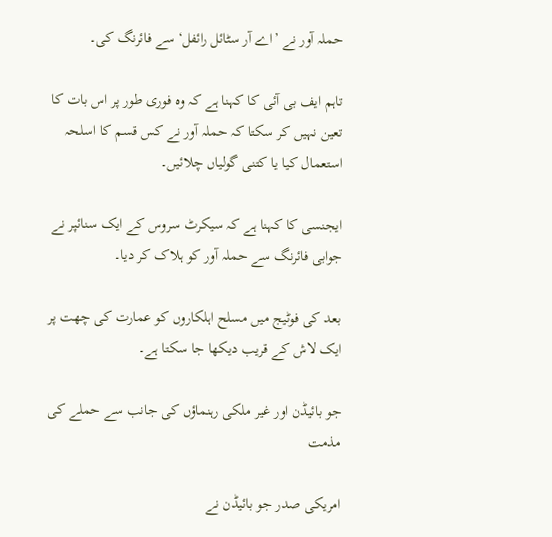حملہ آور نے ’اے آر سٹائل رائفل‘ سے فائرنگ کی۔

تاہم ایف بی آئی کا کہنا ہے کہ وہ فوری طور پر اس بات کا تعین نہیں کر سکتا کہ حملہ آور نے کس قسم کا اسلحہ استعمال کیا یا کتنی گولیاں چلائیں۔

ایجنسی کا کہنا ہے کہ سیکرٹ سروس کے ایک سنائپر نے جوابی فائرنگ سے حملہ آور کو ہلاک کر دیا۔

بعد کی فوٹیج میں مسلح اہلکاروں کو عمارت کی چھت پر ایک لاش کے قریب دیکھا جا سکتا ہے۔

جو بائیڈن اور غیر ملکی رہنماؤں کی جانب سے حملے کی مذمت

امریکی صدر جو بائیڈن نے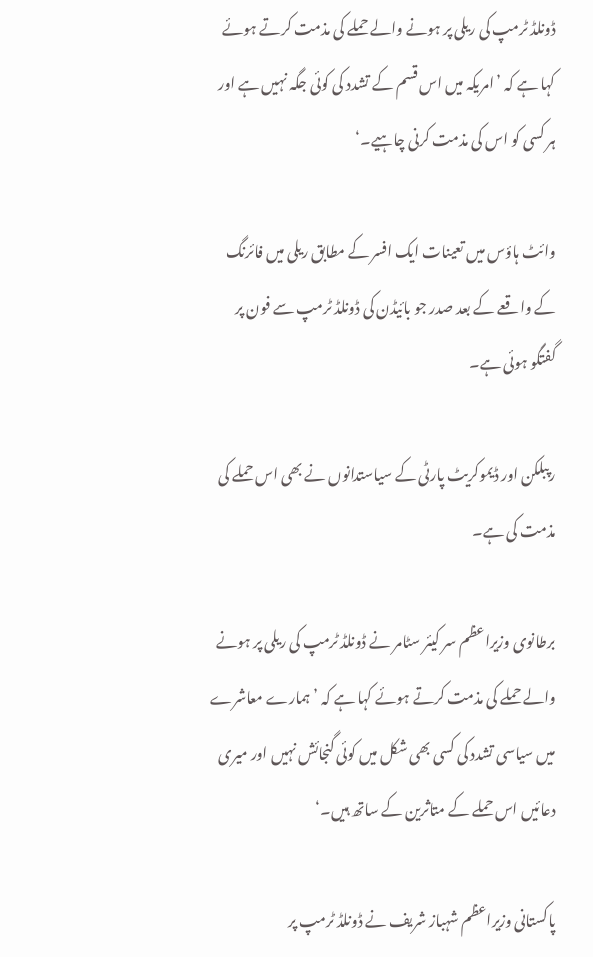ڈونلڈ ٹرمپ کی ریلی پر ہونے والے حملے کی مذمت کرتے ہوئے کہا ہے کہ ’امریکہ میں اس قسم کے تشدد کی کوئی جگہ نہیں ہے اور ہر کسی کو اس کی مذمت کرنی چاہیے۔‘

وائٹ ہاؤس میں تعینات ایک افسر کے مطابق ریلی میں فائرنگ کے واقعے کے بعد صدر جو بائیڈن کی ڈونلڈ ٹرمپ سے فون پر گفتگو ہوئی ہے۔

رپبلکن اور ڈیموکریٹ پارٹی کے سیاستدانوں نے بھی اس حملے کی مذمت کی ہے۔

برطانوی وزیراعظم سر کیئر سٹامر نے ڈونلڈ ٹرمپ کی ریلی پر ہونے والے حملے کی مذمت کرتے ہوئے کہا ہے کہ ’ہمارے معاشرے میں سیاسی تشدد کی کسی بھی شکل میں کوئی گنجائش نہیں اور میری دعائیں اس حملے کے متاثرین کے ساتھ ہیں۔‘

پاکستانی وزیراعظم شہباز شریف نے ڈونلڈ ٹرمپ پر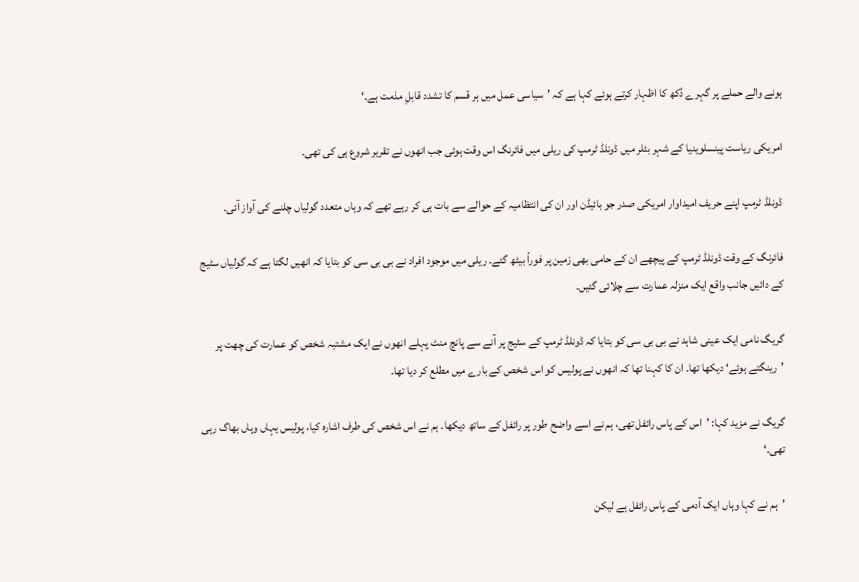ہونے والے حملے پر گہرے دُکھ کا اظہار کرتے ہوئے کہا ہے کہ ’سیاسی عمل میں ہر قسم کا تشدد قابلِ مذمت ہے۔‘

امریکی ریاست پینسلوینیا کے شہر بٹلر میں ڈونلڈ ٹرمپ کی ریلی میں فائرنگ اس وقت ہوئی جب انھوں نے تقریر شروع ہی کی تھی۔

ڈونلڈ ٹرمپ اپنے حریف امیداوار امریکی صدر جو بائیڈن اور ان کی انتظامیہ کے حوالے سے بات ہی کر رہے تھے کہ وہاں متعدد گولیاں چلنے کی آواز آئی۔

فائرنگ کے وقت ڈونلڈ ٹرمپ کے پیچھے ان کے حامی بھی زمین پر فوراً بیٹھ گئے۔ ریلی میں موجود افراد نے بی بی سی کو بتایا کہ انھیں لگتا ہے کہ گولیاں سٹیج کے دائیں جانب واقع ایک منزلہ عمارت سے چلائی گئیں۔

گریگ نامی ایک عینی شاہد نے بی بی سی کو بتایا کہ ڈونلڈ ٹرمپ کے سٹیج پر آنے سے پانچ منٹ پہلے انھوں نے ایک مشتبہ شخص کو عمارت کی چھت پر ’رینگتے ہوئے‘ دیکھا تھا۔ ان کا کہنا تھا کہ انھوں نے پولیس کو اس شخص کے بارے میں مطلع کر دیا تھا۔

گریگ نے مزید کہا: ’اس کے پاس رائفل تھی، ہم نے اسے واضح طور پر رائفل کے ساتھ دیکھا۔ ہم نے اس شخص کی طرف اشارہ کیا، پولیس یہاں وہاں بھاگ رہی تھی۔‘

’ہم نے کہا وہاں ایک آدمی کے پاس رائفل ہے لیکن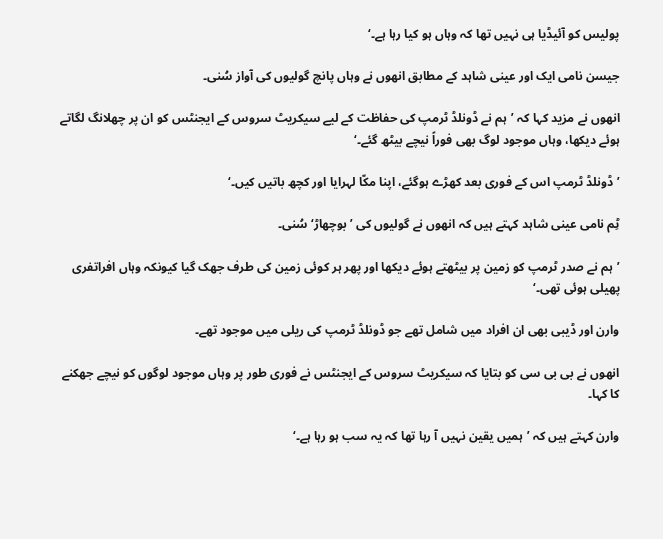پولیس کو آئیڈیا ہی نہیں تھا کہ وہاں ہو کیا رہا ہے۔‘

جیسن نامی ایک اور عینی شاہد کے مطابق انھوں نے وہاں پانچ گولیوں کی آواز سُنی۔

انھوں نے مزید کہا کہ ’ہم نے ڈونلڈ ٹرمپ کی حفاظت کے لیے سیکریٹ سروس کے ایجنٹس کو ان پر چھلانگ لگاتے ہوئے دیکھا، وہاں موجود لوگ بھی فوراً نیچے بیٹھ گئے۔‘

’ڈونلڈ ٹرمپ اس کے فوری بعد کھڑے ہوگئے، اپنا مکّا لہرایا اور کچھ باتیں کیں۔‘

ٹِم نامی عینی شاہد کہتے ہیں کہ انھوں نے گولیوں کی ’بوچھاڑ‘ سُنی۔

’ہم نے صدر ٹرمپ کو زمین پر بیٹھتے ہوئے دیکھا اور پھر ہر کوئی زمین کی طرف جھک گیا کیونکہ وہاں افراتفری پھیلی ہوئی تھی۔‘

وارن اور ڈیبی بھی ان افراد میں شامل تھے جو ڈونلڈ ٹرمپ کی ریلی میں موجود تھے۔

انھوں نے بی بی سی کو بتایا کہ سیکریٹ سروس کے ایجنٹس نے فوری طور پر وہاں موجود لوگوں کو نیچے جھکنے کا کہا۔

وارن کہتے ہیں کہ ’ہمیں یقین نہیں آ رہا تھا کہ یہ سب ہو رہا ہے۔‘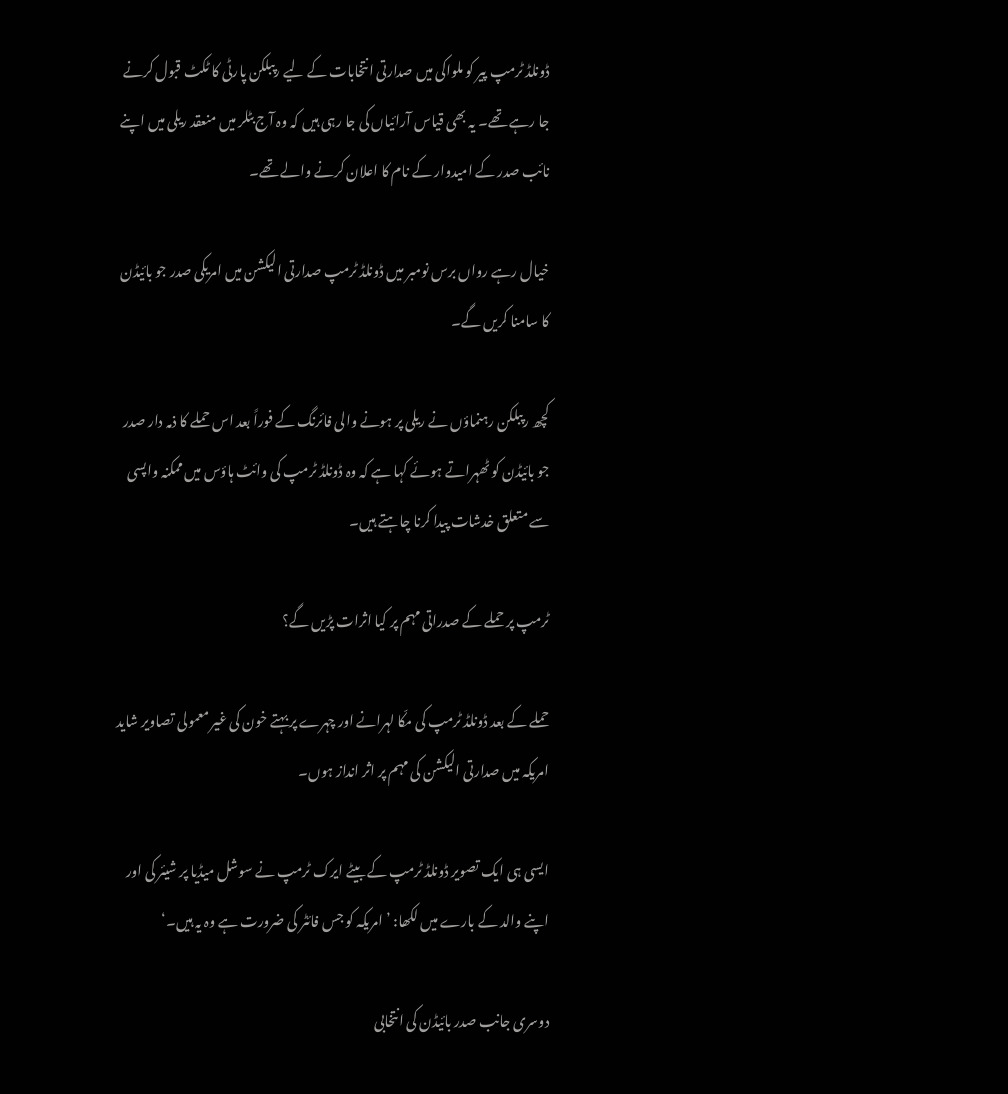ڈونلڈ ٹرمپ پیر کو ملواکی میں صدارتی انتخابات کے لیے رپبلکن پارٹی کا ٹکٹ قبول کرنے جا رہے تھے۔ یہ بھی قیاس آرائیاں کی جا رہی ہیں کہ وہ آج بٹلر میں منعقد ریلی میں اپنے نائب صدر کے امیدوار کے نام کا اعلان کرنے والے تھے۔

خیال رہے رواں برس نومبر میں ڈونلڈ ٹرمپ صدارتی الیکشن میں امریکی صدر جو بائیڈن کا سامنا کریں گے۔

کچھ رپبلکن رہنماؤں نے ریلی پر ہونے والی فائرنگ کے فوراً بعد اس حملے کا ذمہ دار صدر جو بائیڈن کو ٹھہراتے ہوئے کہا ہے کہ وہ ڈونلڈ ٹرمپ کی وائٹ ہاؤس میں ممکنہ واپسی سے متعلق خدشات پیدا کرنا چاہتے ہیں۔

ٹرمپ پر حملے کے صدراتی مہم پر کیا اثرات پڑیں گے؟

حملے کے بعد ڈونلڈ ٹرمپ کی مکّا لہرانے اور چہرے پر بہتے خون کی غیر معمولی تصاویر شاید امریکہ میں صدارتی الیکشن کی مہم پر اثر انداز ہوں۔

ایسی ہی ایک تصویر ڈونلڈ ٹرمپ کے بیٹے ایرک ٹرمپ نے سوشل میڈیا پر شیئر کی اور اپنے والد کے بارے میں لکھا: ’امریکہ کو جس فائٹر کی ضرورت ہے وہ یہ ہیں۔‘

دوسری جانب صدر بائیڈن کی انتخابی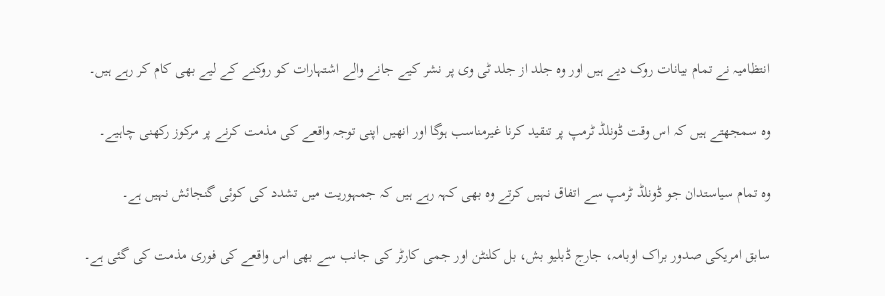انتظامیہ نے تمام بیانات روک دیے ہیں اور وہ جلد از جلد ٹی وی پر نشر کیے جانے والے اشتہارات کو روکنے کے لیے بھی کام کر رہے ہیں۔

وہ سمجھتے ہیں کہ اس وقت ڈونلڈ ٹرمپ پر تنقید کرنا غیرمناسب ہوگا اور انھیں اپنی توجہ واقعے کی مذمت کرنے پر مرکوز رکھنی چاہیے۔

وہ تمام سیاستدان جو ڈونلڈ ٹرمپ سے اتفاق نہیں کرتے وہ بھی کہہ رہے ہیں کہ جمہوریت میں تشدد کی کوئی گنجائش نہیں ہے۔

سابق امریکی صدور براک اوبامہ، جارج ڈبلیو بش، بل کلنٹن اور جمی کارٹر کی جانب سے بھی اس واقعے کی فوری مذمت کی گئی ہے۔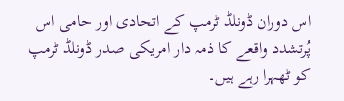اس دوران ڈونلڈ ٹرمپ کے اتحادی اور حامی اس پُرتشدد واقعے کا ذمہ دار امریکی صدر ڈونلڈ ٹرمپ کو ٹھہرا رہے ہیں۔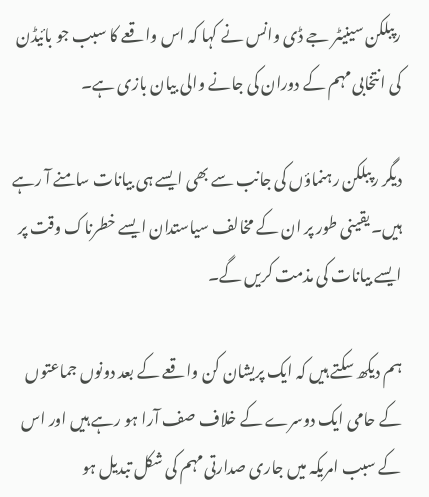رپبلکن سینیٹر جے ڈی وانس نے کہا کہ اس واقعے کا سبب جو بائیڈن کی انتخابی مہم کے دوران کی جانے والی بیان بازی ہے۔

دیگر رپبلکن رہنماؤں کی جانب سے بھی ایسے ہی بیانات سامنے آ رہے ہیں۔ یقینی طور پر ان کے مخالف سیاستدان ایسے خطرناک وقت پر ایسے بیانات کی مذمت کریں گے۔

ہم دیکھ سکتے ہیں کہ ایک پریشان کن واقعے کے بعد دونوں جماعتوں کے حامی ایک دوسرے کے خلاف صف آرا ہو رہے ہیں اور اس کے سبب امریکہ میں جاری صدارتی مہم کی شکل تبدیل ہو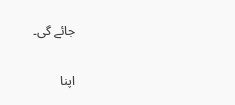جائے گی۔

اپنا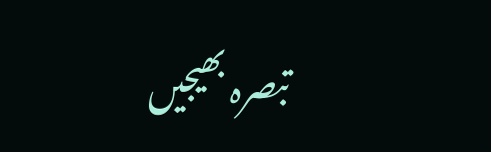تبصرہ بھیجیں